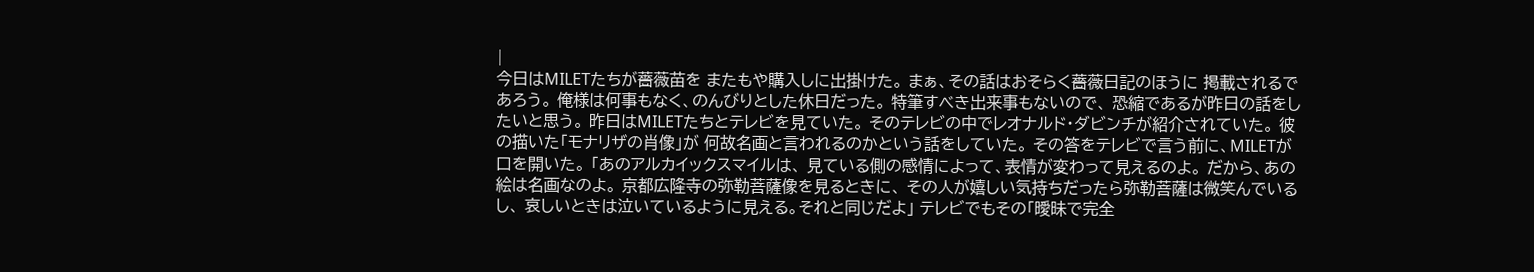|
今日はMILETたちが薔薇苗を またもや購入しに出掛けた。 まぁ、その話はおそらく薔薇日記のほうに 掲載されるであろう。 俺様は何事もなく、のんびりとした休日だった。 特筆すべき出来事もないので、 恐縮であるが昨日の話をしたいと思う。 昨日はMILETたちとテレビを見ていた。 そのテレビの中でレオナルド・ダビンチが紹介されていた。 彼の描いた「モナリザの肖像」が 何故名画と言われるのかという話をしていた。 その答をテレビで言う前に、MILETが口を開いた。 「あのアルカイックスマイルは、 見ている側の感情によって、表情が変わって見えるのよ。 だから、あの絵は名画なのよ。 京都広隆寺の弥勒菩薩像を見るときに、 その人が嬉しい気持ちだったら弥勒菩薩は微笑んでいるし、 哀しいときは泣いているように見える。それと同じだよ」 テレビでもその「曖昧で完全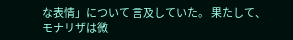な表情」について 言及していた。 果たして、モナリザは微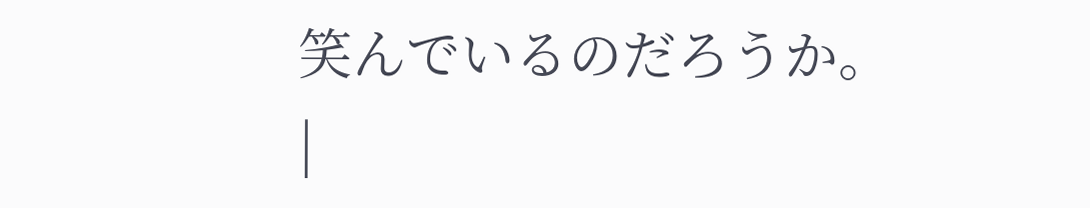笑んでいるのだろうか。
|